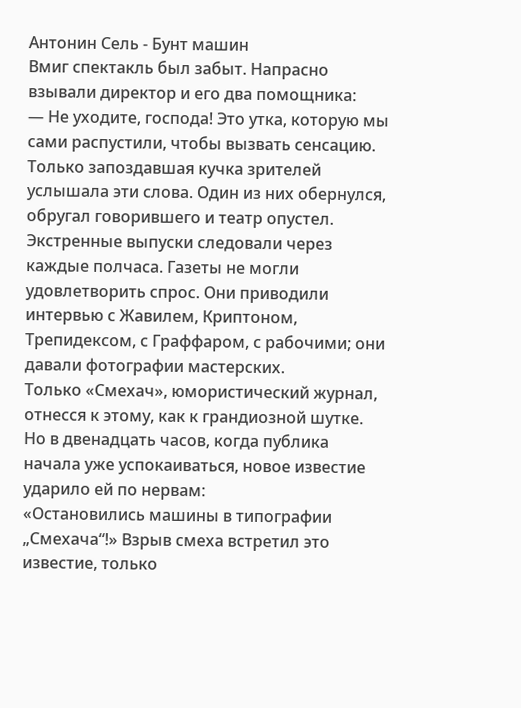Антонин Сель - Бунт машин
Вмиг спектакль был забыт. Напрасно взывали директор и его два помощника:
— Не уходите, господа! Это утка, которую мы сами распустили, чтобы вызвать сенсацию.
Только запоздавшая кучка зрителей услышала эти слова. Один из них обернулся, обругал говорившего и театр опустел.
Экстренные выпуски следовали через каждые полчаса. Газеты не могли удовлетворить спрос. Они приводили интервью с Жавилем, Криптоном, Трепидексом, с Граффаром, с рабочими; они давали фотографии мастерских.
Только «Смехач», юмористический журнал, отнесся к этому, как к грандиозной шутке. Но в двенадцать часов, когда публика начала уже успокаиваться, новое известие ударило ей по нервам:
«Остановились машины в типографии „Смехача“!» Взрыв смеха встретил это известие, только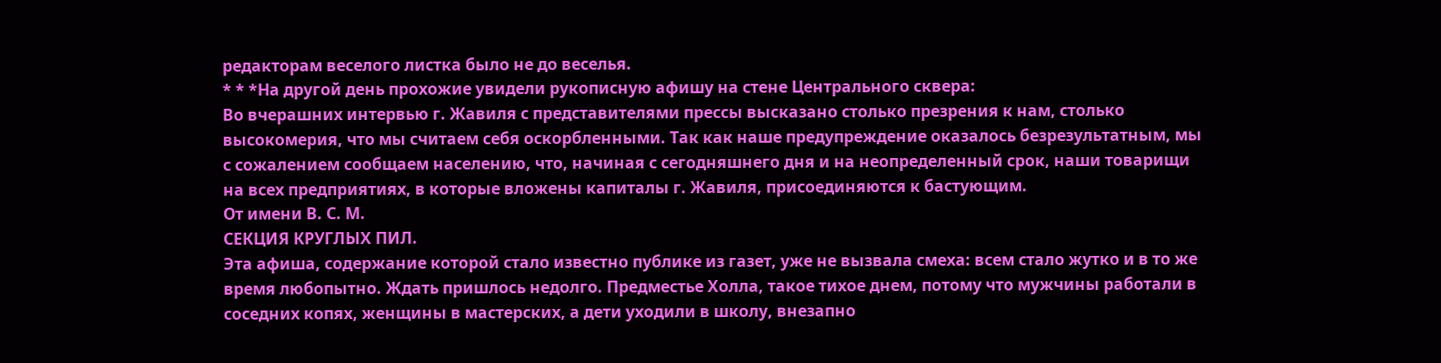редакторам веселого листка было не до веселья.
* * *На другой день прохожие увидели рукописную афишу на стене Центрального сквера:
Во вчерашних интервью г. Жавиля с представителями прессы высказано столько презрения к нам, столько высокомерия, что мы считаем себя оскорбленными. Так как наше предупреждение оказалось безрезультатным, мы с сожалением сообщаем населению, что, начиная с сегодняшнего дня и на неопределенный срок, наши товарищи на всех предприятиях, в которые вложены капиталы г. Жавиля, присоединяются к бастующим.
От имени В. С. М.
СЕКЦИЯ КРУГЛЫХ ПИЛ.
Эта афиша, содержание которой стало известно публике из газет, уже не вызвала смеха: всем стало жутко и в то же время любопытно. Ждать пришлось недолго. Предместье Холла, такое тихое днем, потому что мужчины работали в соседних копях, женщины в мастерских, а дети уходили в школу, внезапно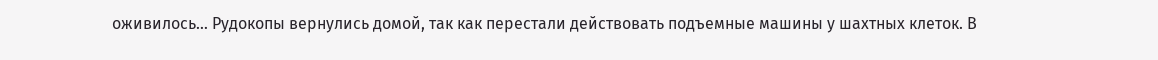оживилось… Рудокопы вернулись домой, так как перестали действовать подъемные машины у шахтных клеток. В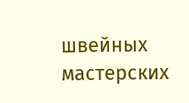швейных мастерских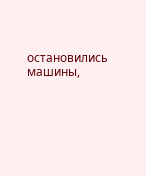остановились машины,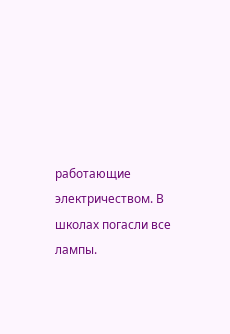работающие электричеством. В школах погасли все лампы.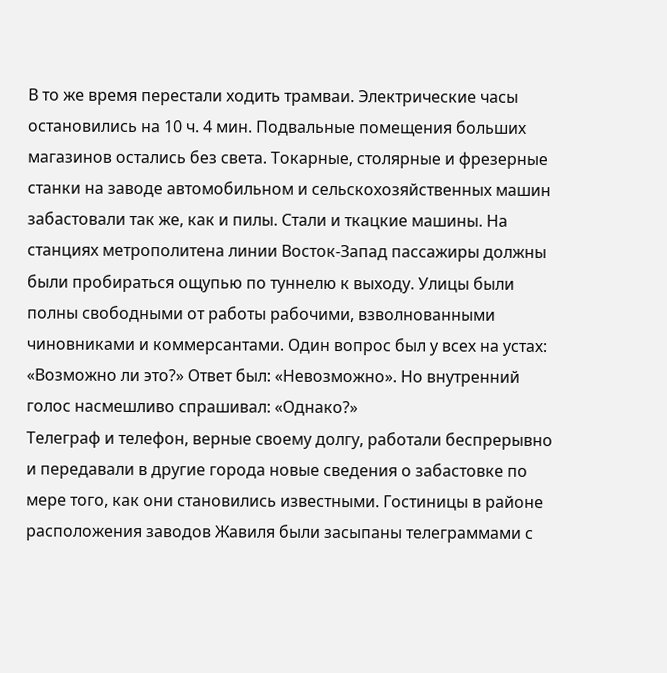В то же время перестали ходить трамваи. Электрические часы остановились на 10 ч. 4 мин. Подвальные помещения больших магазинов остались без света. Токарные, столярные и фрезерные станки на заводе автомобильном и сельскохозяйственных машин забастовали так же, как и пилы. Стали и ткацкие машины. На станциях метрополитена линии Восток-Запад пассажиры должны были пробираться ощупью по туннелю к выходу. Улицы были полны свободными от работы рабочими, взволнованными чиновниками и коммерсантами. Один вопрос был у всех на устах: «Возможно ли это?» Ответ был: «Невозможно». Но внутренний голос насмешливо спрашивал: «Однако?»
Телеграф и телефон, верные своему долгу, работали беспрерывно и передавали в другие города новые сведения о забастовке по мере того, как они становились известными. Гостиницы в районе расположения заводов Жавиля были засыпаны телеграммами с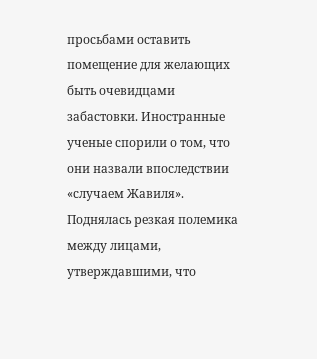просьбами оставить помещение для желающих быть очевидцами забастовки. Иностранные ученые спорили о том, что они назвали впоследствии «случаем Жавиля». Поднялась резкая полемика между лицами, утверждавшими, что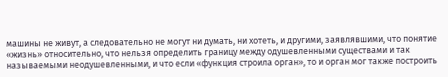машины не живут, а следовательно не могут ни думать, ни хотеть, и другими, заявлявшими, что понятие «жизнь» относительно, что нельзя определить границу между одушевленными существами и так называемыми неодушевленными, и что если «функция строила орган», то и орган мог также построить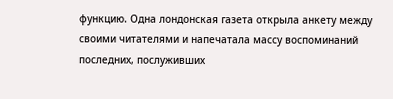функцию. Одна лондонская газета открыла анкету между своими читателями и напечатала массу воспоминаний последних, послуживших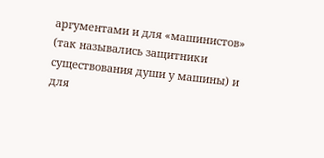аргументами и для «машинистов» (так назывались защитники существования души у машины) и для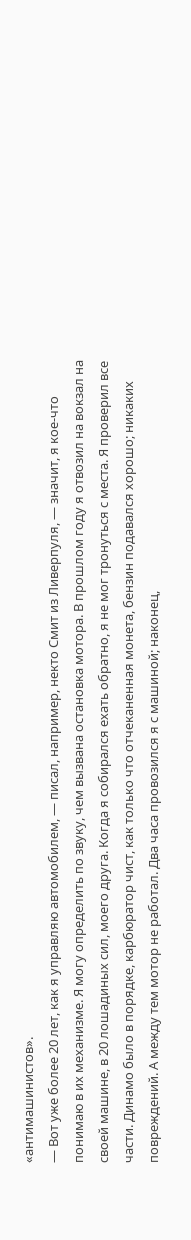«антимашинистов».
— Вот уже более 20 лет, как я управляю автомобилем, — писал, например, некто Смит из Ливерпуля, — значит, я кое-что понимаю в их механизме. Я могу определить по звуку, чем вызвана остановка мотора. В прошлом году я отвозил на вокзал на своей машине, в 20 лошадиных сил, моего друга. Когда я собирался ехать обратно, я не мог тронуться с места. Я проверил все части. Динамо было в порядке, карбюратор чист, как только что отчеканенная монета, бензин подавался хорошо; никаких повреждений. А между тем мотор не работал. Два часа провозился я с машиной; наконец,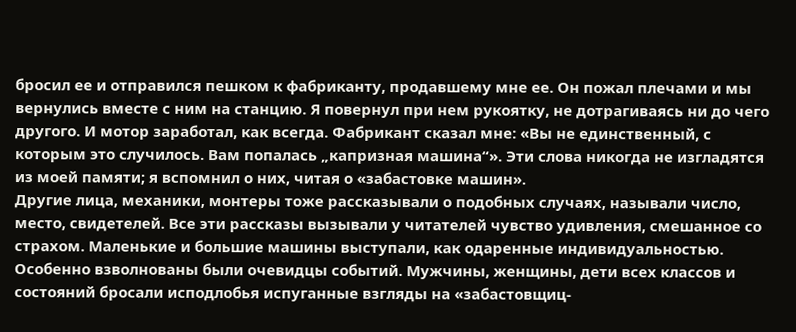бросил ее и отправился пешком к фабриканту, продавшему мне ее. Он пожал плечами и мы вернулись вместе с ним на станцию. Я повернул при нем рукоятку, не дотрагиваясь ни до чего другого. И мотор заработал, как всегда. Фабрикант сказал мне: «Вы не единственный, с которым это случилось. Вам попалась „капризная машина“». Эти слова никогда не изгладятся из моей памяти; я вспомнил о них, читая о «забастовке машин».
Другие лица, механики, монтеры тоже рассказывали о подобных случаях, называли число, место, свидетелей. Все эти рассказы вызывали у читателей чувство удивления, смешанное со страхом. Маленькие и большие машины выступали, как одаренные индивидуальностью. Особенно взволнованы были очевидцы событий. Мужчины, женщины, дети всех классов и состояний бросали исподлобья испуганные взгляды на «забастовщиц-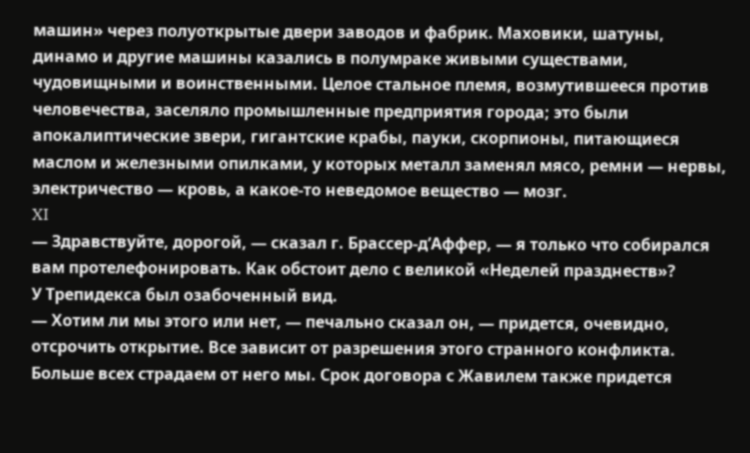машин» через полуоткрытые двери заводов и фабрик. Маховики, шатуны, динамо и другие машины казались в полумраке живыми существами, чудовищными и воинственными. Целое стальное племя, возмутившееся против человечества, заселяло промышленные предприятия города; это были апокалиптические звери, гигантские крабы, пауки, скорпионы, питающиеся маслом и железными опилками, у которых металл заменял мясо, ремни — нервы, электричество — кровь, а какое-то неведомое вещество — мозг.
XI
— Здравствуйте, дорогой, — сказал г. Брассер-д’Аффер, — я только что собирался вам протелефонировать. Как обстоит дело с великой «Неделей празднеств»?
У Трепидекса был озабоченный вид.
— Хотим ли мы этого или нет, — печально сказал он, — придется, очевидно, отсрочить открытие. Все зависит от разрешения этого странного конфликта. Больше всех страдаем от него мы. Срок договора с Жавилем также придется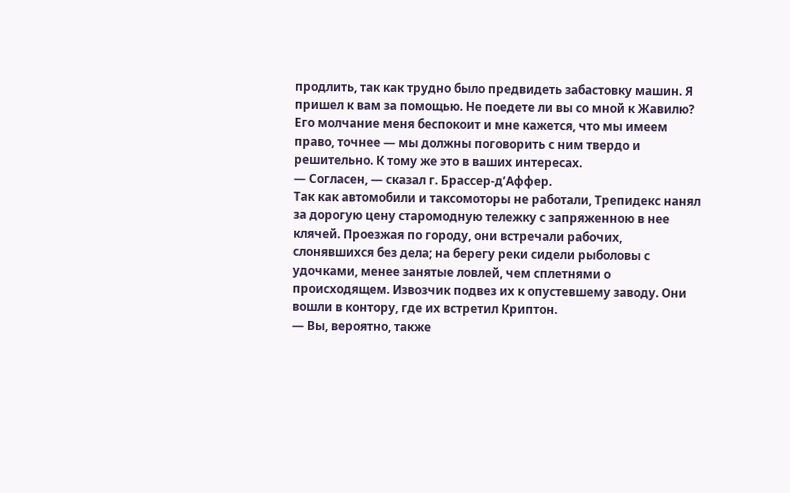продлить, так как трудно было предвидеть забастовку машин. Я пришел к вам за помощью. Не поедете ли вы со мной к Жавилю? Его молчание меня беспокоит и мне кажется, что мы имеем право, точнее — мы должны поговорить с ним твердо и решительно. К тому же это в ваших интересах.
— Согласен, — сказал г. Брассер-д’Аффер.
Так как автомобили и таксомоторы не работали, Трепидекс нанял за дорогую цену старомодную тележку с запряженною в нее клячей. Проезжая по городу, они встречали рабочих, слонявшихся без дела; на берегу реки сидели рыболовы с удочками, менее занятые ловлей, чем сплетнями о происходящем. Извозчик подвез их к опустевшему заводу. Они вошли в контору, где их встретил Криптон.
— Вы, вероятно, также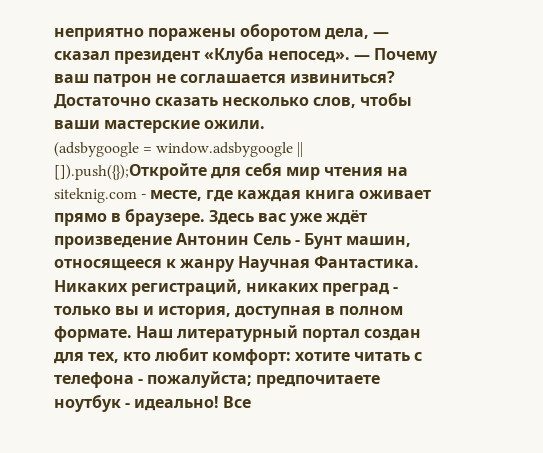неприятно поражены оборотом дела, — сказал президент «Клуба непосед». — Почему ваш патрон не соглашается извиниться? Достаточно сказать несколько слов, чтобы ваши мастерские ожили.
(adsbygoogle = window.adsbygoogle || []).push({});Откройте для себя мир чтения на siteknig.com - месте, где каждая книга оживает прямо в браузере. Здесь вас уже ждёт произведение Антонин Сель - Бунт машин, относящееся к жанру Научная Фантастика. Никаких регистраций, никаких преград - только вы и история, доступная в полном формате. Наш литературный портал создан для тех, кто любит комфорт: хотите читать с телефона - пожалуйста; предпочитаете ноутбук - идеально! Все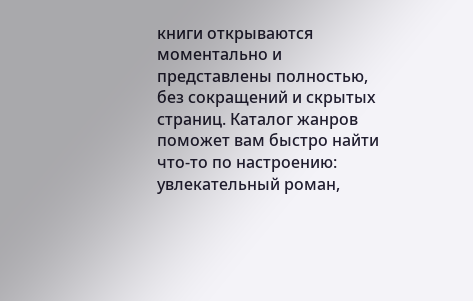книги открываются моментально и представлены полностью, без сокращений и скрытых страниц. Каталог жанров поможет вам быстро найти что-то по настроению: увлекательный роман,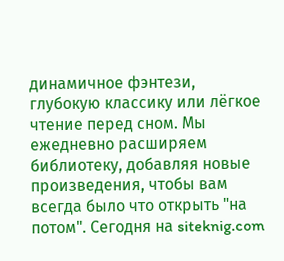динамичное фэнтези, глубокую классику или лёгкое чтение перед сном. Мы ежедневно расширяем библиотеку, добавляя новые произведения, чтобы вам всегда было что открыть "на потом". Сегодня на siteknig.com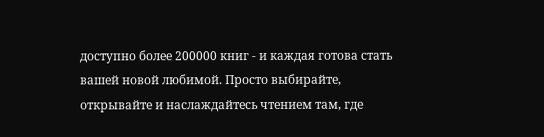доступно более 200000 книг - и каждая готова стать вашей новой любимой. Просто выбирайте, открывайте и наслаждайтесь чтением там, где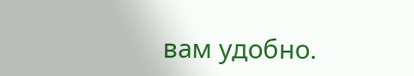вам удобно.